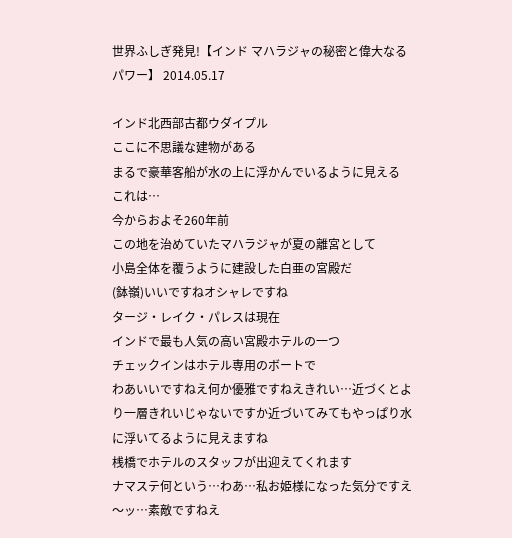世界ふしぎ発見!【インド マハラジャの秘密と偉大なるパワー】 2014.05.17

インド北西部古都ウダイプル
ここに不思議な建物がある
まるで豪華客船が水の上に浮かんでいるように見える
これは…
今からおよそ260年前
この地を治めていたマハラジャが夏の離宮として
小島全体を覆うように建設した白亜の宮殿だ
(鉢嶺)いいですねオシャレですね
タージ・レイク・パレスは現在
インドで最も人気の高い宮殿ホテルの一つ
チェックインはホテル専用のボートで
わあいいですねえ何か優雅ですねえきれい…近づくとより一層きれいじゃないですか近づいてみてもやっぱり水に浮いてるように見えますね
桟橋でホテルのスタッフが出迎えてくれます
ナマステ何という…わあ…私お姫様になった気分ですえ〜ッ…素敵ですねえ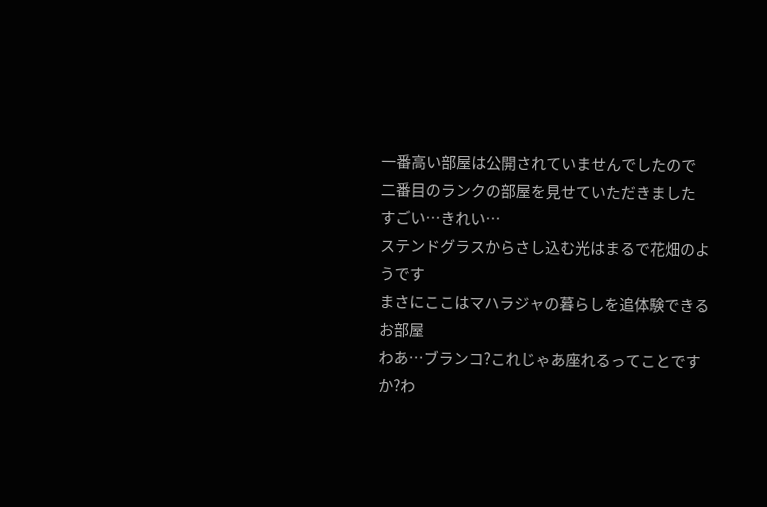一番高い部屋は公開されていませんでしたので
二番目のランクの部屋を見せていただきました
すごい…きれい…
ステンドグラスからさし込む光はまるで花畑のようです
まさにここはマハラジャの暮らしを追体験できるお部屋
わあ…ブランコ?これじゃあ座れるってことですか?わ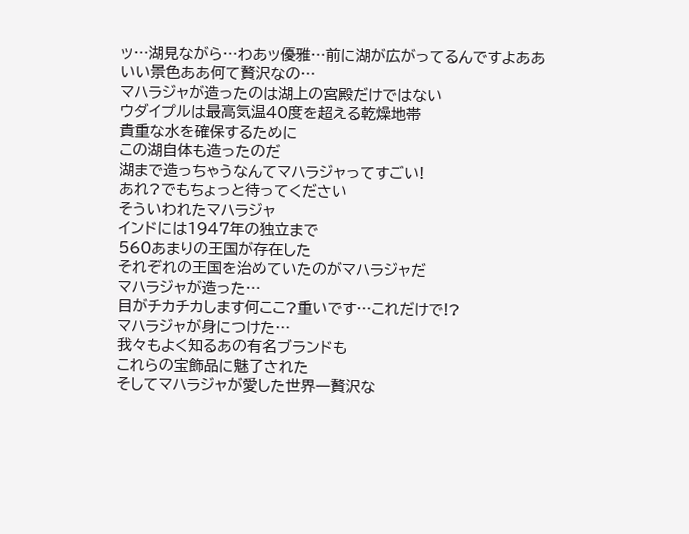ッ…湖見ながら…わあッ優雅…前に湖が広がってるんですよああいい景色ああ何て贅沢なの…
マハラジャが造ったのは湖上の宮殿だけではない
ウダイプルは最高気温40度を超える乾燥地帯
貴重な水を確保するために
この湖自体も造ったのだ
湖まで造っちゃうなんてマハラジャってすごい!
あれ?でもちょっと待ってください
そういわれたマハラジャ
インドには1947年の独立まで
560あまりの王国が存在した
それぞれの王国を治めていたのがマハラジャだ
マハラジャが造った…
目がチカチカします何ここ?重いです…これだけで!?
マハラジャが身につけた…
我々もよく知るあの有名ブランドも
これらの宝飾品に魅了された
そしてマハラジャが愛した世界一贅沢な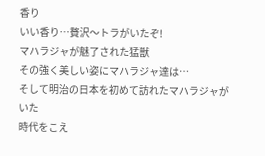香り
いい香り…贅沢〜トラがいたぞ!
マハラジャが魅了された猛獣
その強く美しい姿にマハラジャ達は…
そして明治の日本を初めて訪れたマハラジャがいた
時代をこえ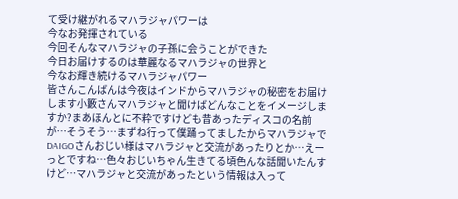て受け継がれるマハラジャパワーは
今なお発揮されている
今回そんなマハラジャの子孫に会うことができた
今日お届けするのは華麗なるマハラジャの世界と
今なお輝き続けるマハラジャパワー
皆さんこんばんは今夜はインドからマハラジャの秘密をお届けします小籔さんマハラジャと聞けばどんなことをイメージしますか?まあほんとに不粋ですけども昔あったディスコの名前が…そうそう…まずね行って僕踊ってましたからマハラジャでDAIGOさんおじい様はマハラジャと交流があったりとか…えーっとですね…色々おじいちゃん生きてる頃色んな話聞いたんすけど…マハラジャと交流があったという情報は入って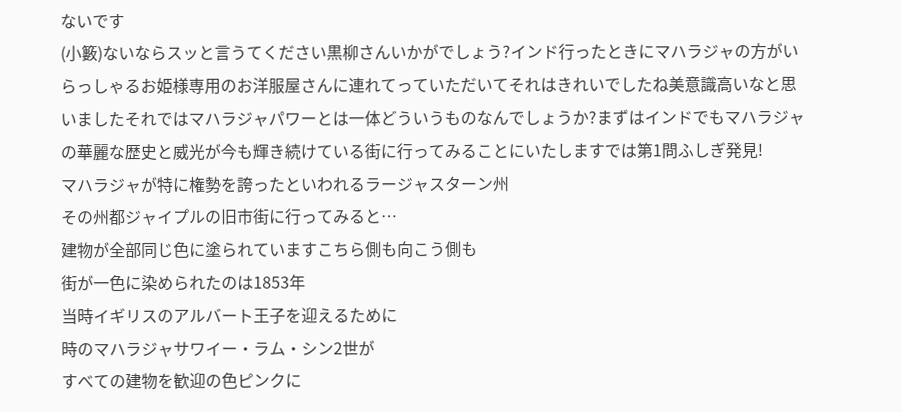ないです
(小籔)ないならスッと言うてください黒柳さんいかがでしょう?インド行ったときにマハラジャの方がいらっしゃるお姫様専用のお洋服屋さんに連れてっていただいてそれはきれいでしたね美意識高いなと思いましたそれではマハラジャパワーとは一体どういうものなんでしょうか?まずはインドでもマハラジャの華麗な歴史と威光が今も輝き続けている街に行ってみることにいたしますでは第1問ふしぎ発見!
マハラジャが特に権勢を誇ったといわれるラージャスターン州
その州都ジャイプルの旧市街に行ってみると…
建物が全部同じ色に塗られていますこちら側も向こう側も
街が一色に染められたのは1853年
当時イギリスのアルバート王子を迎えるために
時のマハラジャサワイー・ラム・シン2世が
すべての建物を歓迎の色ピンクに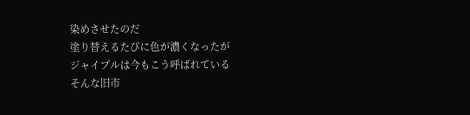染めさせたのだ
塗り替えるたびに色が濃くなったが
ジャイプルは今もこう呼ばれている
そんな旧市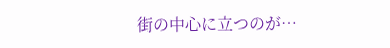街の中心に立つのが…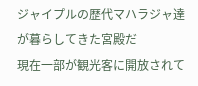ジャイプルの歴代マハラジャ達が暮らしてきた宮殿だ
現在一部が観光客に開放されて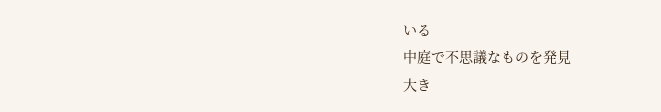いる
中庭で不思議なものを発見
大き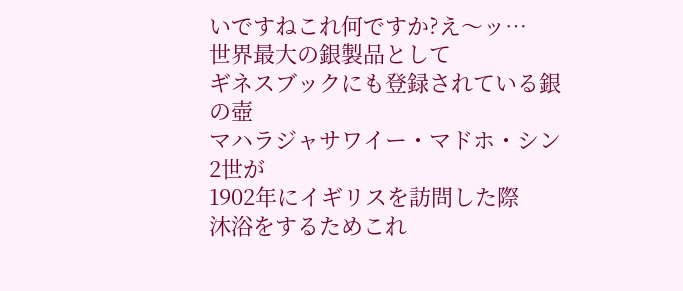いですねこれ何ですか?え〜ッ…
世界最大の銀製品として
ギネスブックにも登録されている銀の壺
マハラジャサワイー・マドホ・シン2世が
1902年にイギリスを訪問した際
沐浴をするためこれ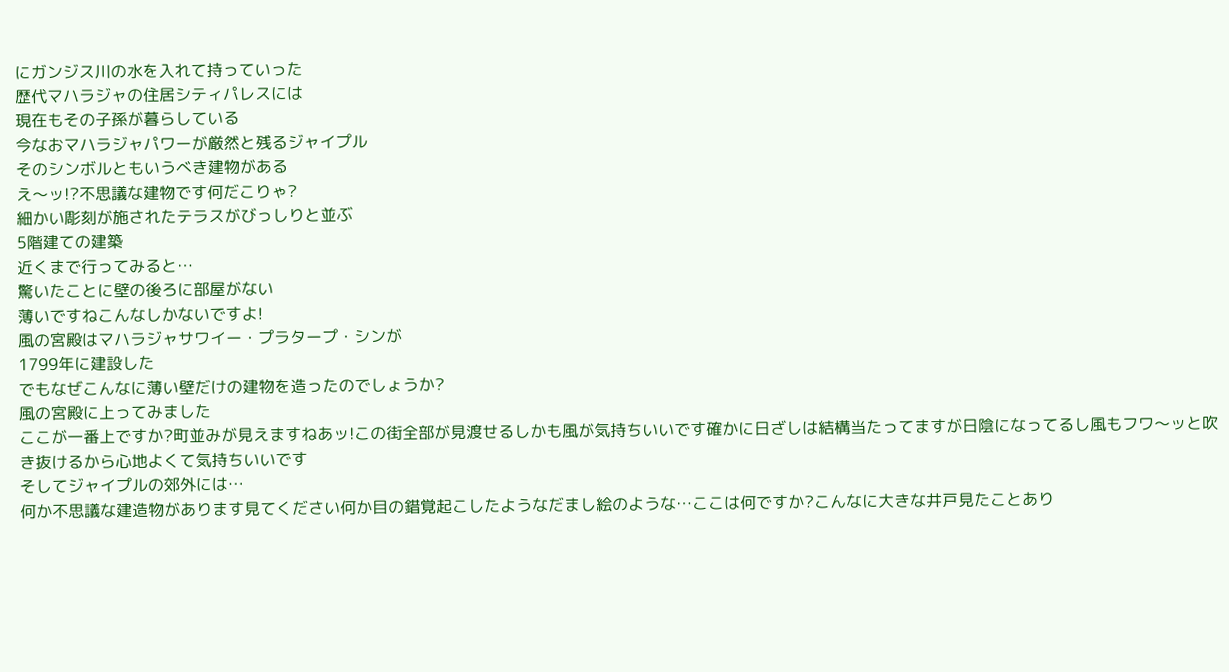にガンジス川の水を入れて持っていった
歴代マハラジャの住居シティパレスには
現在もその子孫が暮らしている
今なおマハラジャパワーが厳然と残るジャイプル
そのシンボルともいうべき建物がある
え〜ッ!?不思議な建物です何だこりゃ?
細かい彫刻が施されたテラスがびっしりと並ぶ
5階建ての建築
近くまで行ってみると…
驚いたことに壁の後ろに部屋がない
薄いですねこんなしかないですよ!
風の宮殿はマハラジャサワイー・プラタープ・シンが
1799年に建設した
でもなぜこんなに薄い壁だけの建物を造ったのでしょうか?
風の宮殿に上ってみました
ここが一番上ですか?町並みが見えますねあッ!この街全部が見渡せるしかも風が気持ちいいです確かに日ざしは結構当たってますが日陰になってるし風もフワ〜ッと吹き抜けるから心地よくて気持ちいいです
そしてジャイプルの郊外には…
何か不思議な建造物があります見てください何か目の錯覚起こしたようなだまし絵のような…ここは何ですか?こんなに大きな井戸見たことあり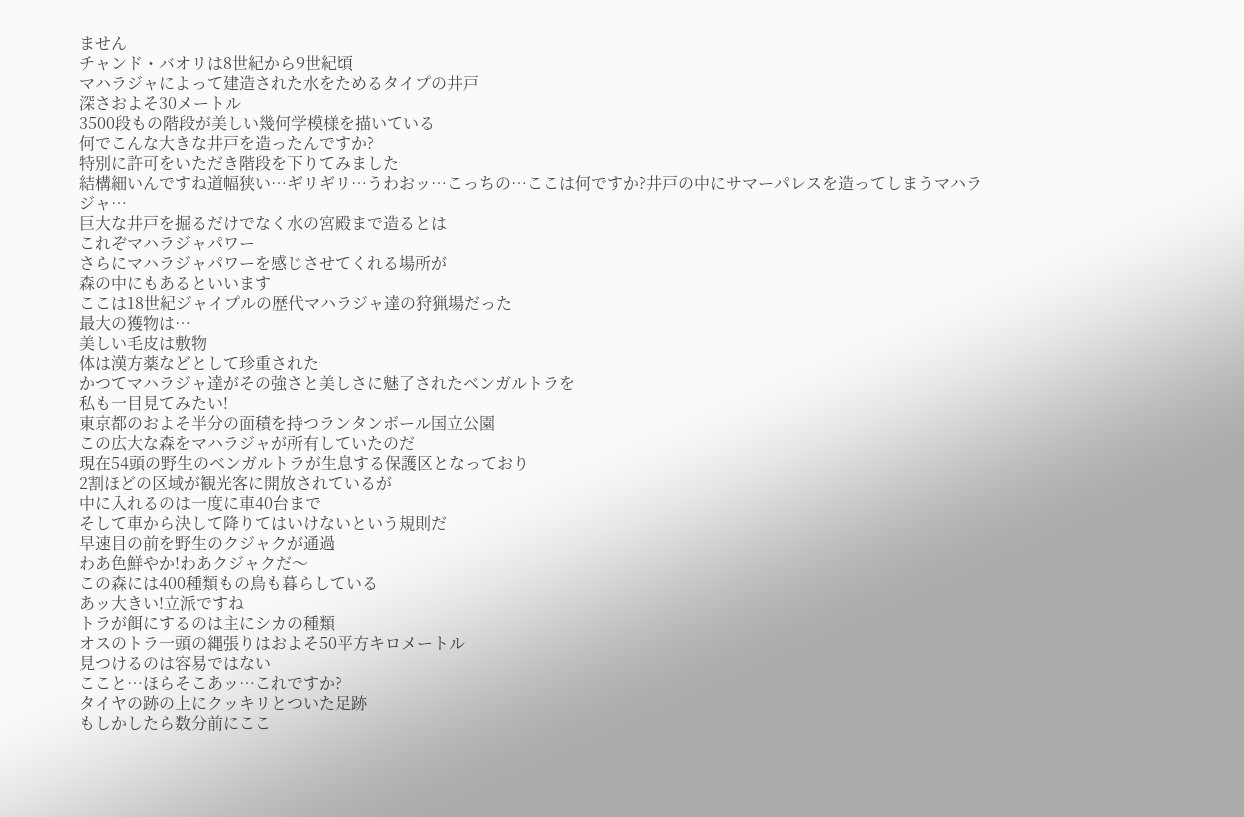ません
チャンド・バオリは8世紀から9世紀頃
マハラジャによって建造された水をためるタイプの井戸
深さおよそ30メートル
3500段もの階段が美しい幾何学模様を描いている
何でこんな大きな井戸を造ったんですか?
特別に許可をいただき階段を下りてみました
結構細いんですね道幅狭い…ギリギリ…うわおッ…こっちの…ここは何ですか?井戸の中にサマーパレスを造ってしまうマハラジャ…
巨大な井戸を掘るだけでなく水の宮殿まで造るとは
これぞマハラジャパワー
さらにマハラジャパワーを感じさせてくれる場所が
森の中にもあるといいます
ここは18世紀ジャイプルの歴代マハラジャ達の狩猟場だった
最大の獲物は…
美しい毛皮は敷物
体は漢方薬などとして珍重された
かつてマハラジャ達がその強さと美しさに魅了されたベンガルトラを
私も一目見てみたい!
東京都のおよそ半分の面積を持つランタンボール国立公園
この広大な森をマハラジャが所有していたのだ
現在54頭の野生のベンガルトラが生息する保護区となっており
2割ほどの区域が観光客に開放されているが
中に入れるのは一度に車40台まで
そして車から決して降りてはいけないという規則だ
早速目の前を野生のクジャクが通過
わあ色鮮やか!わあクジャクだ〜
この森には400種類もの鳥も暮らしている
あッ大きい!立派ですね
トラが餌にするのは主にシカの種類
オスのトラ一頭の縄張りはおよそ50平方キロメートル
見つけるのは容易ではない
ここと…ほらそこあッ…これですか?
タイヤの跡の上にクッキリとついた足跡
もしかしたら数分前にここ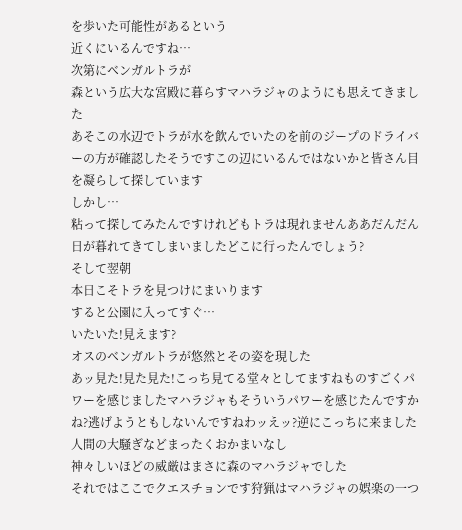を歩いた可能性があるという
近くにいるんですね…
次第にベンガルトラが
森という広大な宮殿に暮らすマハラジャのようにも思えてきました
あそこの水辺でトラが水を飲んでいたのを前のジープのドライバーの方が確認したそうですこの辺にいるんではないかと皆さん目を凝らして探しています
しかし…
粘って探してみたんですけれどもトラは現れませんああだんだん日が暮れてきてしまいましたどこに行ったんでしょう?
そして翌朝
本日こそトラを見つけにまいります
すると公園に入ってすぐ…
いたいた!見えます?
オスのベンガルトラが悠然とその姿を現した
あッ見た!見た見た!こっち見てる堂々としてますねものすごくパワーを感じましたマハラジャもそういうパワーを感じたんですかね?逃げようともしないんですねわッえッ?逆にこっちに来ました
人間の大騒ぎなどまったくおかまいなし
神々しいほどの威厳はまさに森のマハラジャでした
それではここでクエスチョンです狩猟はマハラジャの娯楽の一つ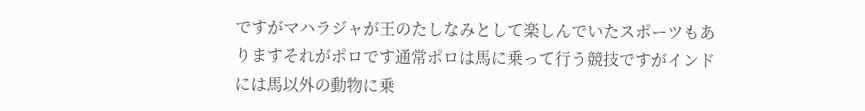ですがマハラジャが王のたしなみとして楽しんでいたスポーツもありますそれがポロです通常ポロは馬に乗って行う競技ですがインドには馬以外の動物に乗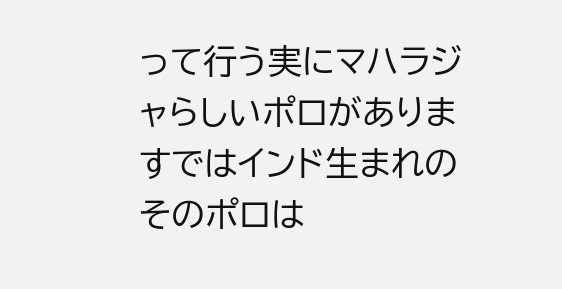って行う実にマハラジャらしいポロがありますではインド生まれのそのポロは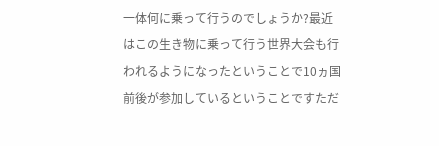一体何に乗って行うのでしょうか?最近はこの生き物に乗って行う世界大会も行われるようになったということで10ヵ国前後が参加しているということですただ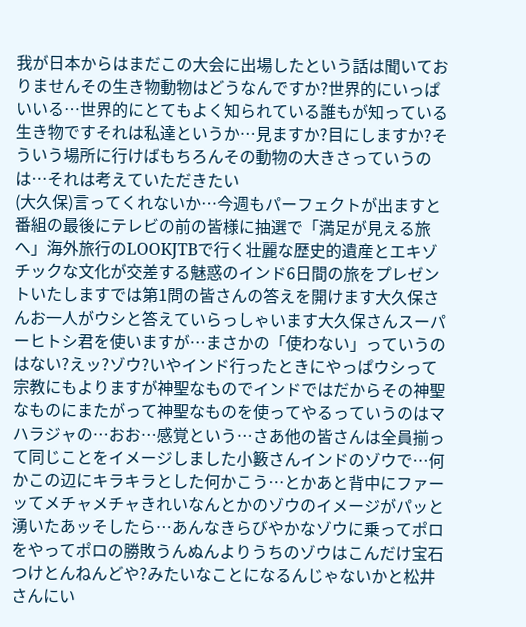我が日本からはまだこの大会に出場したという話は聞いておりませんその生き物動物はどうなんですか?世界的にいっぱいいる…世界的にとてもよく知られている誰もが知っている生き物ですそれは私達というか…見ますか?目にしますか?そういう場所に行けばもちろんその動物の大きさっていうのは…それは考えていただきたい
(大久保)言ってくれないか…今週もパーフェクトが出ますと番組の最後にテレビの前の皆様に抽選で「満足が見える旅へ」海外旅行のLOOKJTBで行く壮麗な歴史的遺産とエキゾチックな文化が交差する魅惑のインド6日間の旅をプレゼントいたしますでは第1問の皆さんの答えを開けます大久保さんお一人がウシと答えていらっしゃいます大久保さんスーパーヒトシ君を使いますが…まさかの「使わない」っていうのはない?えッ?ゾウ?いやインド行ったときにやっぱウシって宗教にもよりますが神聖なものでインドではだからその神聖なものにまたがって神聖なものを使ってやるっていうのはマハラジャの…おお…感覚という…さあ他の皆さんは全員揃って同じことをイメージしました小籔さんインドのゾウで…何かこの辺にキラキラとした何かこう…とかあと背中にファーッてメチャメチャきれいなんとかのゾウのイメージがパッと湧いたあッそしたら…あんなきらびやかなゾウに乗ってポロをやってポロの勝敗うんぬんよりうちのゾウはこんだけ宝石つけとんねんどや?みたいなことになるんじゃないかと松井さんにい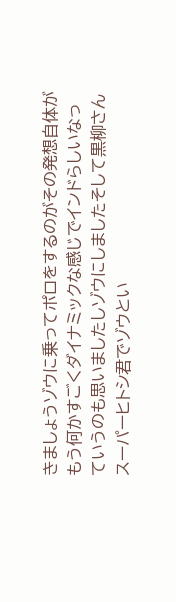きましょうゾウに乗ってポロをするのがその発想自体がもう何かすごくダイナミックな感じでインドらしいなっていうのも思いましたしゾウにしましたそして黒柳さんスーパーヒトシ君でゾウとい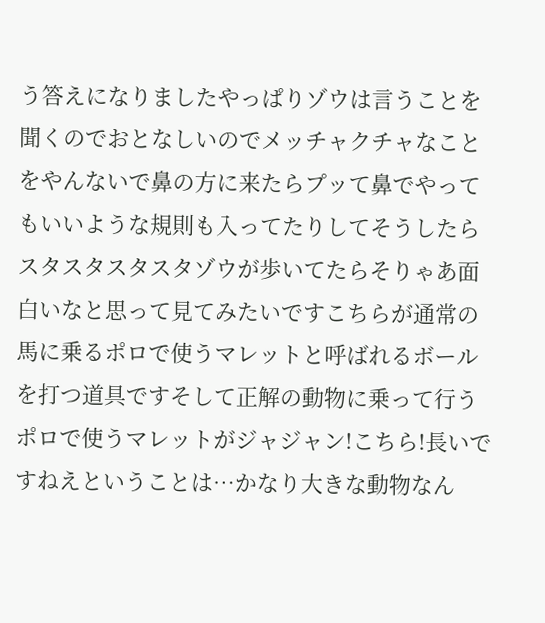う答えになりましたやっぱりゾウは言うことを聞くのでおとなしいのでメッチャクチャなことをやんないで鼻の方に来たらプッて鼻でやってもいいような規則も入ってたりしてそうしたらスタスタスタスタゾウが歩いてたらそりゃあ面白いなと思って見てみたいですこちらが通常の馬に乗るポロで使うマレットと呼ばれるボールを打つ道具ですそして正解の動物に乗って行うポロで使うマレットがジャジャン!こちら!長いですねえということは…かなり大きな動物なん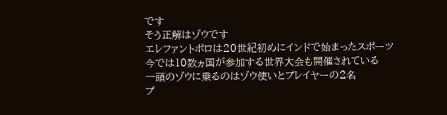です
そう正解はゾウです
エレファントポロは20世紀初めにインドで始まったスポーツ
今では10数ヵ国が参加する世界大会も開催されている
一頭のゾウに乗るのはゾウ使いとプレイヤーの2名
プ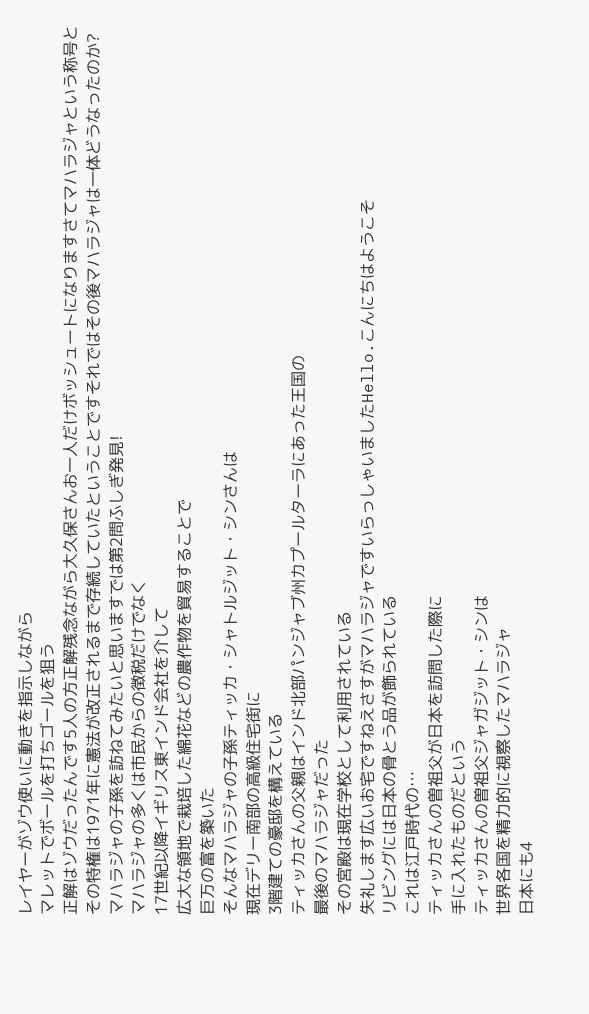レイヤーがゾウ使いに動きを指示しながら
マレットでボールを打ちゴールを狙う
正解はゾウだったんです5人の方正解残念ながら大久保さんお一人だけボッシュートになりますさてマハラジャという称号とその特権は1971年に憲法が改正されるまで存続していたということですそれではその後マハラジャは一体どうなったのか?マハラジャの子孫を訪ねてみたいと思いますでは第2問ふしぎ発見!
マハラジャの多くは市民からの徴税だけでなく
17世紀以降イギリス東インド会社を介して
広大な領地で栽培した綿花などの農作物を貿易することで
巨万の富を築いた
そんなマハラジャの子孫ティッカ・シャトルジット・シンさんは
現在デリー南部の高級住宅街に
3階建ての豪邸を構えている
ティッカさんの父親はインド北部パンジャブ州カプールターラにあった王国の
最後のマハラジャだった
その宮殿は現在学校として利用されている
失礼します広いお宅ですねえさすがマハラジャですいらっしゃいましたHello.こんにちはようこそ
リビングには日本の骨とう品が飾られている
これは江戸時代の…
ティッカさんの曽祖父が日本を訪問した際に
手に入れたものだという
ティッカさんの曽祖父ジャガジット・シンは
世界各国を精力的に視察したマハラジャ
日本にも4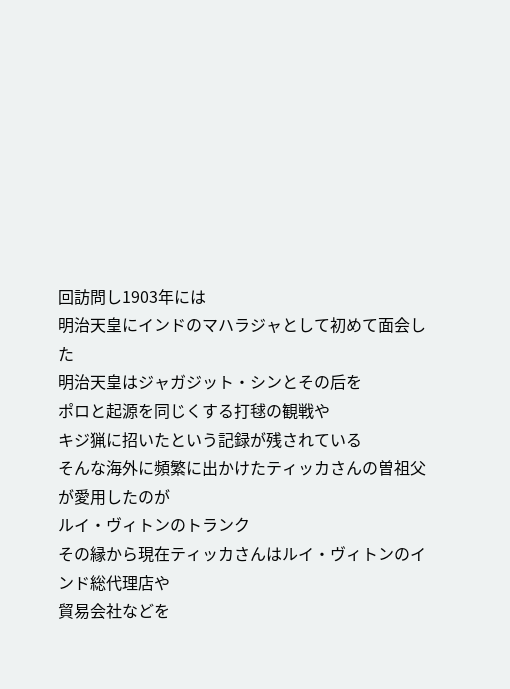回訪問し1903年には
明治天皇にインドのマハラジャとして初めて面会した
明治天皇はジャガジット・シンとその后を
ポロと起源を同じくする打毬の観戦や
キジ猟に招いたという記録が残されている
そんな海外に頻繁に出かけたティッカさんの曽祖父が愛用したのが
ルイ・ヴィトンのトランク
その縁から現在ティッカさんはルイ・ヴィトンのインド総代理店や
貿易会社などを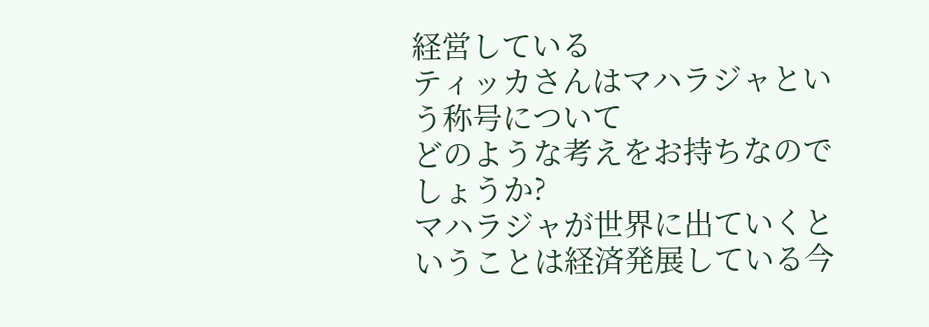経営している
ティッカさんはマハラジャという称号について
どのような考えをお持ちなのでしょうか?
マハラジャが世界に出ていくということは経済発展している今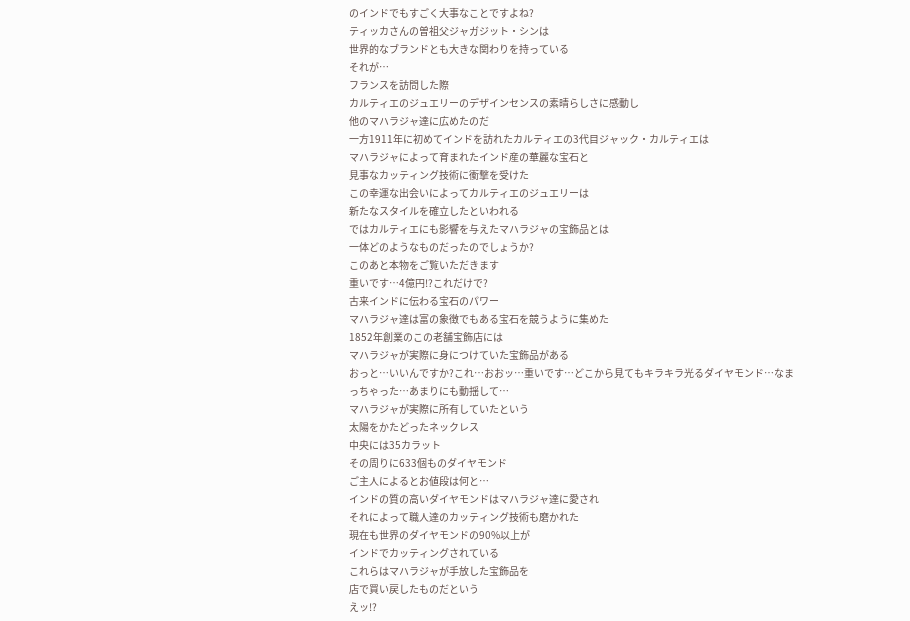のインドでもすごく大事なことですよね?
ティッカさんの曽祖父ジャガジット・シンは
世界的なブランドとも大きな関わりを持っている
それが…
フランスを訪問した際
カルティエのジュエリーのデザインセンスの素晴らしさに感動し
他のマハラジャ達に広めたのだ
一方1911年に初めてインドを訪れたカルティエの3代目ジャック・カルティエは
マハラジャによって育まれたインド産の華麗な宝石と
見事なカッティング技術に衝撃を受けた
この幸運な出会いによってカルティエのジュエリーは
新たなスタイルを確立したといわれる
ではカルティエにも影響を与えたマハラジャの宝飾品とは
一体どのようなものだったのでしょうか?
このあと本物をご覧いただきます
重いです…4億円!?これだけで?
古来インドに伝わる宝石のパワー
マハラジャ達は富の象徴でもある宝石を競うように集めた
1852年創業のこの老舗宝飾店には
マハラジャが実際に身につけていた宝飾品がある
おっと…いいんですか?これ…おおッ…重いです…どこから見てもキラキラ光るダイヤモンド…なまっちゃった…あまりにも動揺して…
マハラジャが実際に所有していたという
太陽をかたどったネックレス
中央には35カラット
その周りに633個ものダイヤモンド
ご主人によるとお値段は何と…
インドの質の高いダイヤモンドはマハラジャ達に愛され
それによって職人達のカッティング技術も磨かれた
現在も世界のダイヤモンドの90%以上が
インドでカッティングされている
これらはマハラジャが手放した宝飾品を
店で買い戻したものだという
えッ!?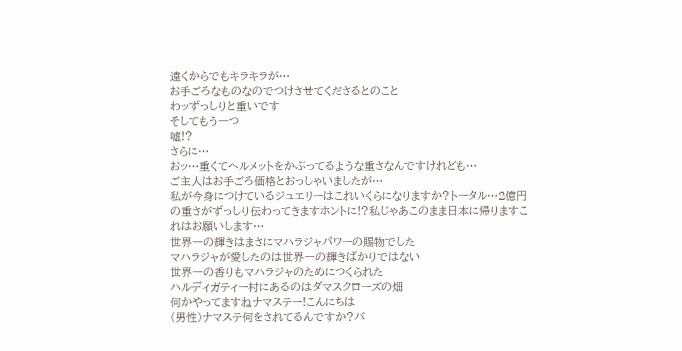遠くからでもキラキラが…
お手ごろなものなのでつけさせてくださるとのこと
わッずっしりと重いです
そしてもう一つ
嘘!?
さらに…
おッ…重くてヘルメットをかぶってるような重さなんですけれども…
ご主人はお手ごろ価格とおっしゃいましたが…
私が今身につけているジュエリーはこれいくらになりますか?トータル…2億円の重さがずっしり伝わってきますホントに!?私じゃあこのまま日本に帰りますこれはお願いします…
世界一の輝きはまさにマハラジャパワーの賜物でした
マハラジャが愛したのは世界一の輝きばかりではない
世界一の香りもマハラジャのためにつくられた
ハルディガティー村にあるのはダマスクローズの畑
何かやってますねナマステー!こんにちは
(男性)ナマステ何をされてるんですか?バ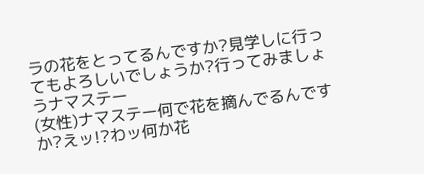ラの花をとってるんですか?見学しに行ってもよろしいでしょうか?行ってみましょうナマステー
(女性)ナマステー何で花を摘んでるんですか?えッ!?わッ何か花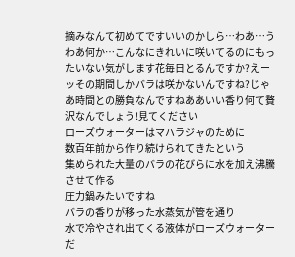摘みなんて初めてですいいのかしら…わあ…うわあ何か…こんなにきれいに咲いてるのにもったいない気がします花毎日とるんですか?えーッその期間しかバラは咲かないんですね?じゃあ時間との勝負なんですねああいい香り何て贅沢なんでしょう!見てください
ローズウォーターはマハラジャのために
数百年前から作り続けられてきたという
集められた大量のバラの花びらに水を加え沸騰させて作る
圧力鍋みたいですね
バラの香りが移った水蒸気が管を通り
水で冷やされ出てくる液体がローズウォーターだ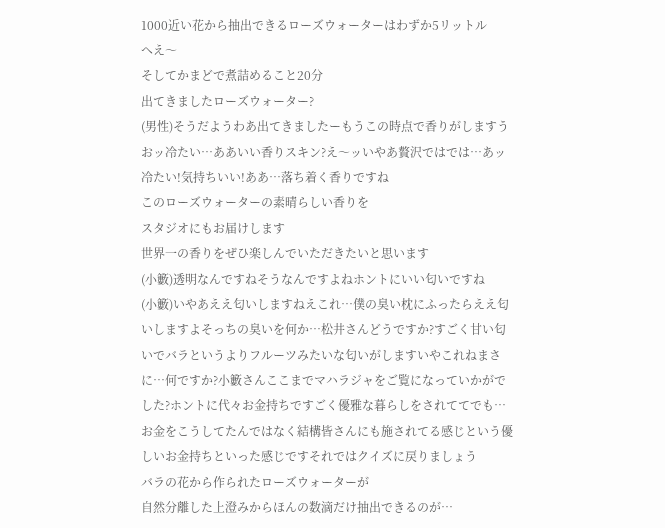1000近い花から抽出できるローズウォーターはわずか5リットル
へえ〜
そしてかまどで煮詰めること20分
出てきましたローズウォーター?
(男性)そうだようわあ出てきましたーもうこの時点で香りがしますうおッ冷たい…ああいい香りスキン?え〜ッいやあ贅沢ではでは…あッ冷たい!気持ちいい!ああ…落ち着く香りですね
このローズウォーターの素晴らしい香りを
スタジオにもお届けします
世界一の香りをぜひ楽しんでいただきたいと思います
(小籔)透明なんですねそうなんですよねホントにいい匂いですね
(小籔)いやあええ匂いしますねえこれ…僕の臭い枕にふったらええ匂いしますよそっちの臭いを何か…松井さんどうですか?すごく甘い匂いでバラというよりフルーツみたいな匂いがしますいやこれねまさに…何ですか?小籔さんここまでマハラジャをご覧になっていかがでした?ホントに代々お金持ちですごく優雅な暮らしをされててでも…お金をこうしてたんではなく結構皆さんにも施されてる感じという優しいお金持ちといった感じですそれではクイズに戻りましょう
バラの花から作られたローズウォーターが
自然分離した上澄みからほんの数滴だけ抽出できるのが…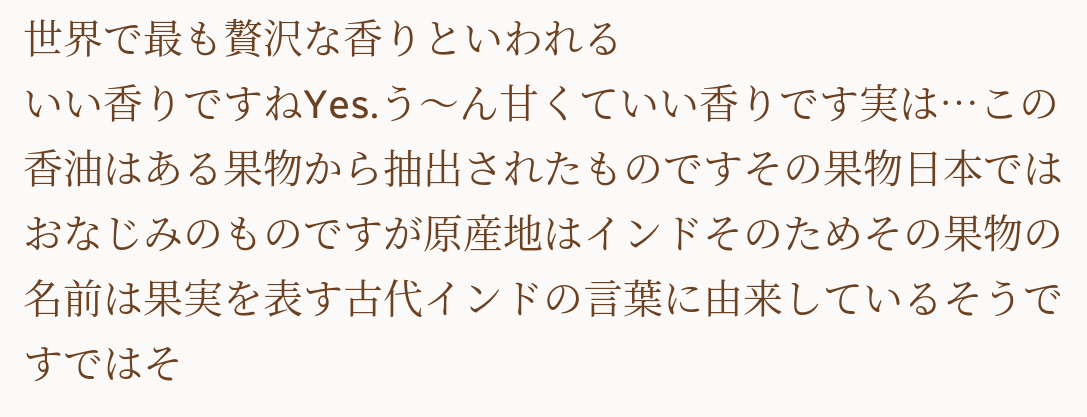世界で最も贅沢な香りといわれる
いい香りですねYes.う〜ん甘くていい香りです実は…この香油はある果物から抽出されたものですその果物日本ではおなじみのものですが原産地はインドそのためその果物の名前は果実を表す古代インドの言葉に由来しているそうですではそ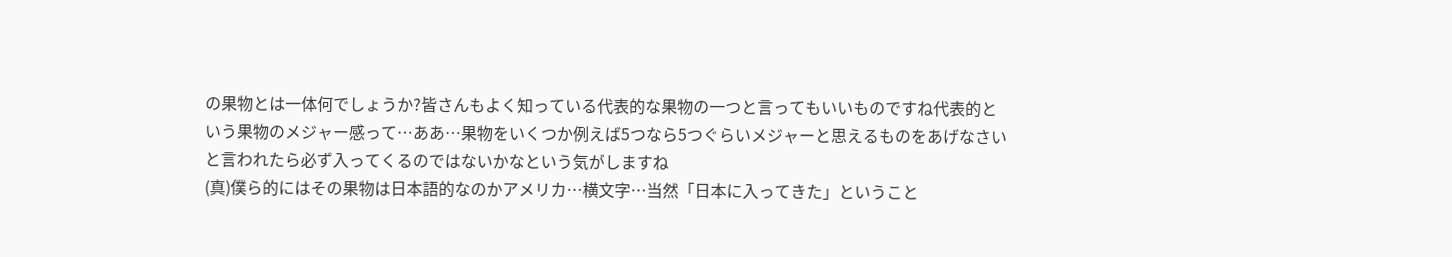の果物とは一体何でしょうか?皆さんもよく知っている代表的な果物の一つと言ってもいいものですね代表的という果物のメジャー感って…ああ…果物をいくつか例えば5つなら5つぐらいメジャーと思えるものをあげなさいと言われたら必ず入ってくるのではないかなという気がしますね
(真)僕ら的にはその果物は日本語的なのかアメリカ…横文字…当然「日本に入ってきた」ということ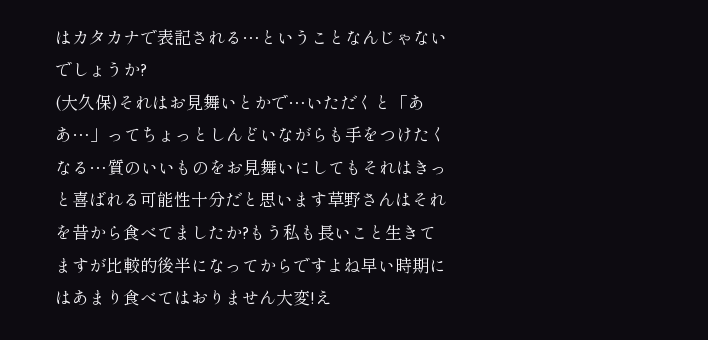はカタカナで表記される…ということなんじゃないでしょうか?
(大久保)それはお見舞いとかで…いただくと「ああ…」ってちょっとしんどいながらも手をつけたくなる…質のいいものをお見舞いにしてもそれはきっと喜ばれる可能性十分だと思います草野さんはそれを昔から食べてましたか?もう私も長いこと生きてますが比較的後半になってからですよね早い時期にはあまり食べてはおりません大変!え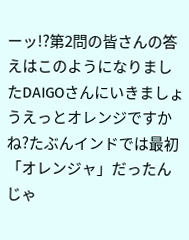ーッ!?第2問の皆さんの答えはこのようになりましたDAIGOさんにいきましょうえっとオレンジですかね?たぶんインドでは最初「オレンジャ」だったんじゃ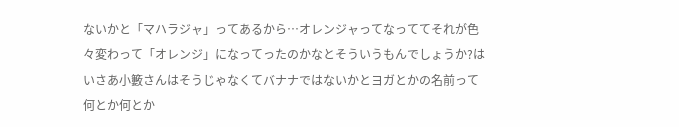ないかと「マハラジャ」ってあるから…オレンジャってなっててそれが色々変わって「オレンジ」になってったのかなとそういうもんでしょうか?はいさあ小籔さんはそうじゃなくてバナナではないかとヨガとかの名前って何とか何とか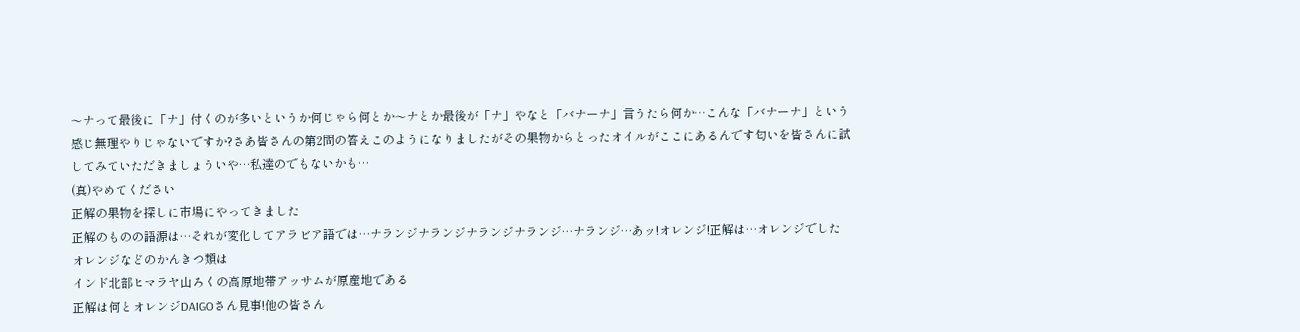〜ナって最後に「ナ」付くのが多いというか何じゃら何とか〜ナとか最後が「ナ」やなと「バナーナ」言うたら何か…こんな「バナーナ」という感じ無理やりじゃないですか?さあ皆さんの第2問の答えこのようになりましたがその果物からとったオイルがここにあるんです匂いを皆さんに試してみていただきましょういや…私達のでもないかも…
(真)やめてください
正解の果物を探しに市場にやってきました
正解のものの語源は…それが変化してアラビア語では…ナランジナランジナランジナランジ…ナランジ…あッ!オレンジ!正解は…オレンジでした
オレンジなどのかんきつ類は
インド北部ヒマラヤ山ろくの高原地帯アッサムが原産地である
正解は何とオレンジDAIGOさん見事!他の皆さん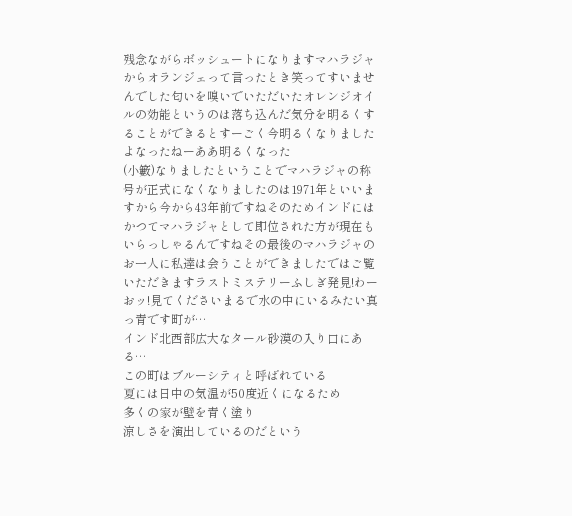残念ながらボッシュートになりますマハラジャからオランジェって言ったとき笑ってすいませんでした匂いを嗅いでいただいたオレンジオイルの効能というのは落ち込んだ気分を明るくすることができるとすーごく今明るくなりましたよなったねーああ明るくなった
(小籔)なりましたということでマハラジャの称号が正式になくなりましたのは1971年といいますから今から43年前ですねそのためインドにはかつてマハラジャとして即位された方が現在もいらっしゃるんですねその最後のマハラジャのお一人に私達は会うことができましたではご覧いただきますラストミステリーふしぎ発見!わーおッ!見てくださいまるで水の中にいるみたい真っ青です町が…
インド北西部広大なタール砂漠の入り口にある…
この町はブルーシティと呼ばれている
夏には日中の気温が50度近くになるため
多くの家が壁を青く塗り
涼しさを演出しているのだという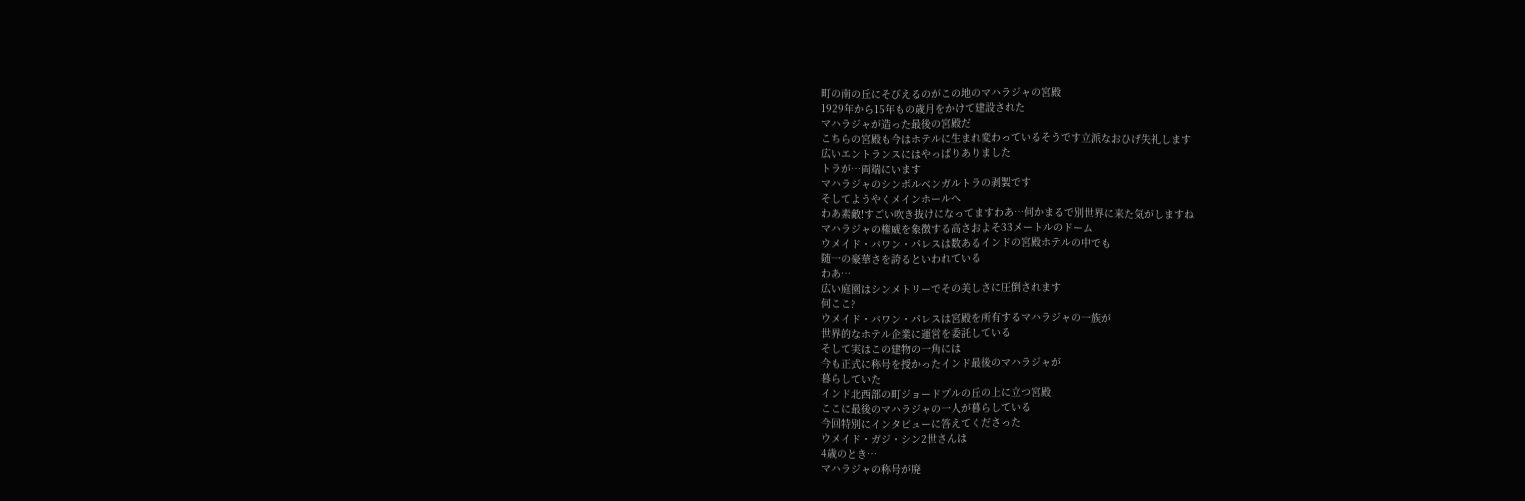町の南の丘にそびえるのがこの地のマハラジャの宮殿
1929年から15年もの歳月をかけて建設された
マハラジャが造った最後の宮殿だ
こちらの宮殿も今はホテルに生まれ変わっているそうです立派なおひげ失礼します
広いエントランスにはやっぱりありました
トラが…両端にいます
マハラジャのシンボルベンガルトラの剥製です
そしてようやくメインホールへ
わあ素敵!すごい吹き抜けになってますわあ…何かまるで別世界に来た気がしますね
マハラジャの権威を象徴する高さおよそ33メートルのドーム
ウメイド・バワン・パレスは数あるインドの宮殿ホテルの中でも
随一の豪華さを誇るといわれている
わあ…
広い庭園はシンメトリーでその美しさに圧倒されます
何ここ?
ウメイド・バワン・パレスは宮殿を所有するマハラジャの一族が
世界的なホテル企業に運営を委託している
そして実はこの建物の一角には
今も正式に称号を授かったインド最後のマハラジャが
暮らしていた
インド北西部の町ジョードプルの丘の上に立つ宮殿
ここに最後のマハラジャの一人が暮らしている
今回特別にインタビューに答えてくださった
ウメイド・ガジ・シン2世さんは
4歳のとき…
マハラジャの称号が廃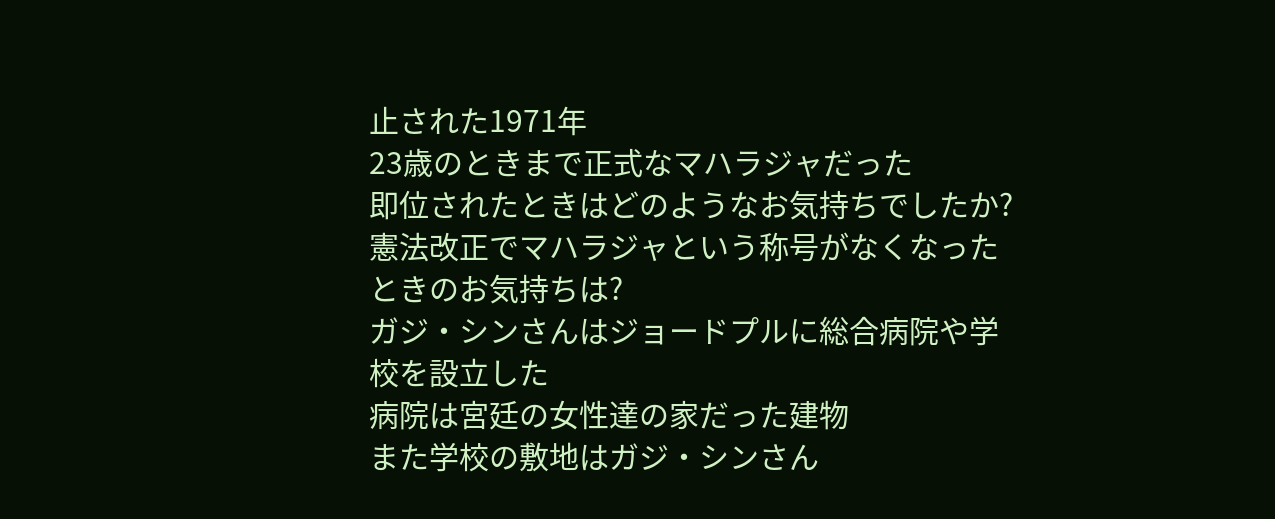止された1971年
23歳のときまで正式なマハラジャだった
即位されたときはどのようなお気持ちでしたか?憲法改正でマハラジャという称号がなくなったときのお気持ちは?
ガジ・シンさんはジョードプルに総合病院や学校を設立した
病院は宮廷の女性達の家だった建物
また学校の敷地はガジ・シンさん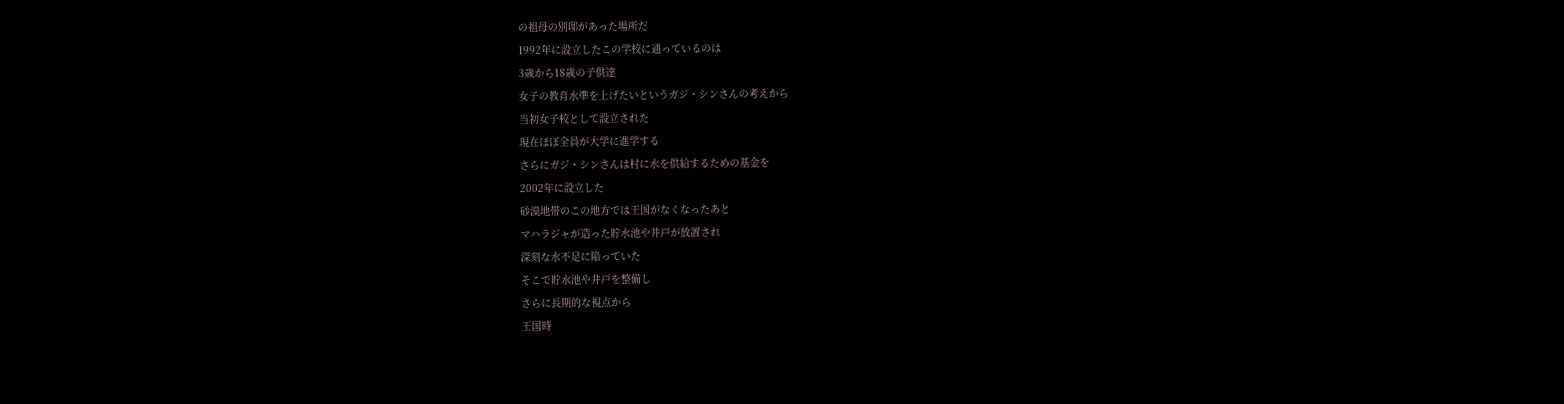の祖母の別邸があった場所だ
1992年に設立したこの学校に通っているのは
3歳から18歳の子供達
女子の教育水準を上げたいというガジ・シンさんの考えから
当初女子校として設立された
現在ほぼ全員が大学に進学する
さらにガジ・シンさんは村に水を供給するための基金を
2002年に設立した
砂漠地帯のこの地方では王国がなくなったあと
マハラジャが造った貯水池や井戸が放置され
深刻な水不足に陥っていた
そこで貯水池や井戸を整備し
さらに長期的な視点から
王国時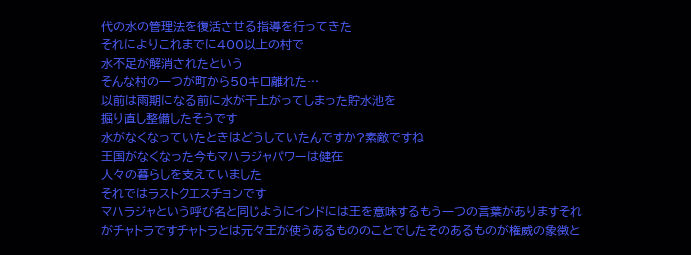代の水の管理法を復活させる指導を行ってきた
それによりこれまでに400以上の村で
水不足が解消されたという
そんな村の一つが町から50キロ離れた…
以前は雨期になる前に水が干上がってしまった貯水池を
掘り直し整備したそうです
水がなくなっていたときはどうしていたんですか?素敵ですね
王国がなくなった今もマハラジャパワーは健在
人々の暮らしを支えていました
それではラストクエスチョンです
マハラジャという呼び名と同じようにインドには王を意味するもう一つの言葉がありますそれがチャトラですチャトラとは元々王が使うあるもののことでしたそのあるものが権威の象徴と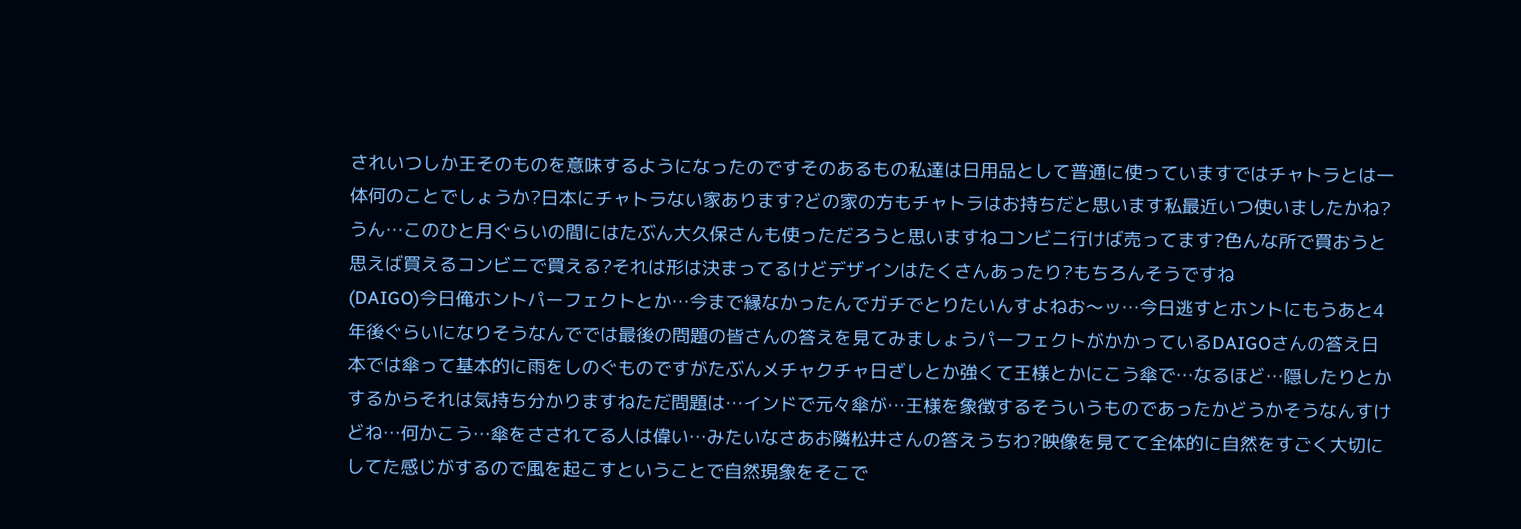されいつしか王そのものを意味するようになったのですそのあるもの私達は日用品として普通に使っていますではチャトラとは一体何のことでしょうか?日本にチャトラない家あります?どの家の方もチャトラはお持ちだと思います私最近いつ使いましたかね?うん…このひと月ぐらいの間にはたぶん大久保さんも使っただろうと思いますねコンビニ行けば売ってます?色んな所で買おうと思えば買えるコンビニで買える?それは形は決まってるけどデザインはたくさんあったり?もちろんそうですね
(DAIGO)今日俺ホントパーフェクトとか…今まで縁なかったんでガチでとりたいんすよねお〜ッ…今日逃すとホントにもうあと4年後ぐらいになりそうなんででは最後の問題の皆さんの答えを見てみましょうパーフェクトがかかっているDAIGOさんの答え日本では傘って基本的に雨をしのぐものですがたぶんメチャクチャ日ざしとか強くて王様とかにこう傘で…なるほど…隠したりとかするからそれは気持ち分かりますねただ問題は…インドで元々傘が…王様を象徴するそういうものであったかどうかそうなんすけどね…何かこう…傘をさされてる人は偉い…みたいなさあお隣松井さんの答えうちわ?映像を見てて全体的に自然をすごく大切にしてた感じがするので風を起こすということで自然現象をそこで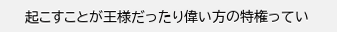起こすことが王様だったり偉い方の特権ってい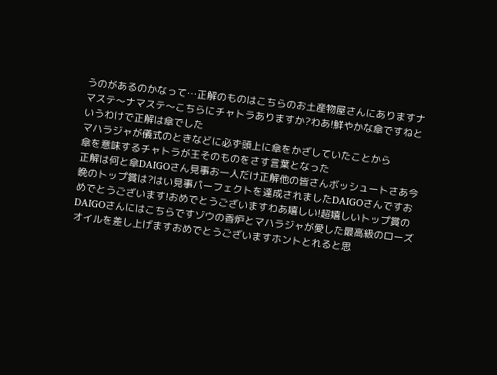うのがあるのかなって…正解のものはこちらのお土産物屋さんにありますナマステ〜ナマステ〜こちらにチャトラありますか?わあ!鮮やかな傘ですねというわけで正解は傘でした
マハラジャが儀式のときなどに必ず頭上に傘をかざしていたことから
傘を意味するチャトラが王そのものをさす言葉となった
正解は何と傘DAIGOさん見事お一人だけ正解他の皆さんボッシュートさあ今晩のトップ賞は?はい見事パーフェクトを達成されましたDAIGOさんですおめでとうございます!おめでとうございますわあ嬉しい!超嬉しいトップ賞のDAIGOさんにはこちらですゾウの香炉とマハラジャが愛した最高級のローズオイルを差し上げますおめでとうございますホントとれると思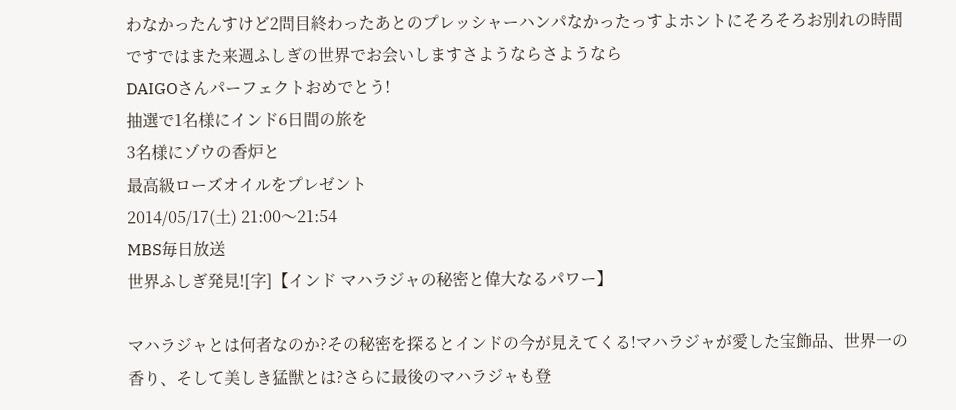わなかったんすけど2問目終わったあとのプレッシャーハンパなかったっすよホントにそろそろお別れの時間ですではまた来週ふしぎの世界でお会いしますさようならさようなら
DAIGOさんパーフェクトおめでとう!
抽選で1名様にインド6日間の旅を
3名様にゾウの香炉と
最高級ローズオイルをプレゼント
2014/05/17(土) 21:00〜21:54
MBS毎日放送
世界ふしぎ発見![字]【インド マハラジャの秘密と偉大なるパワー】

マハラジャとは何者なのか?その秘密を探るとインドの今が見えてくる!マハラジャが愛した宝飾品、世界一の香り、そして美しき猛獣とは?さらに最後のマハラジャも登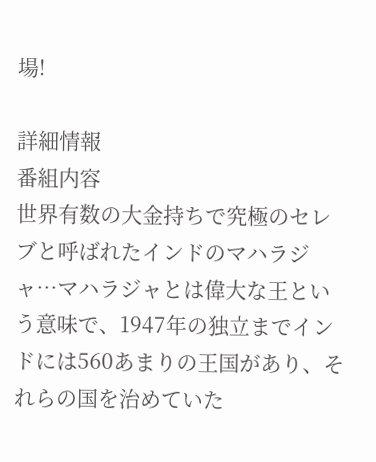場!

詳細情報
番組内容
世界有数の大金持ちで究極のセレブと呼ばれたインドのマハラジャ…マハラジャとは偉大な王という意味で、1947年の独立までインドには560あまりの王国があり、それらの国を治めていた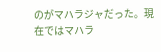のがマハラジャだった。現在ではマハラ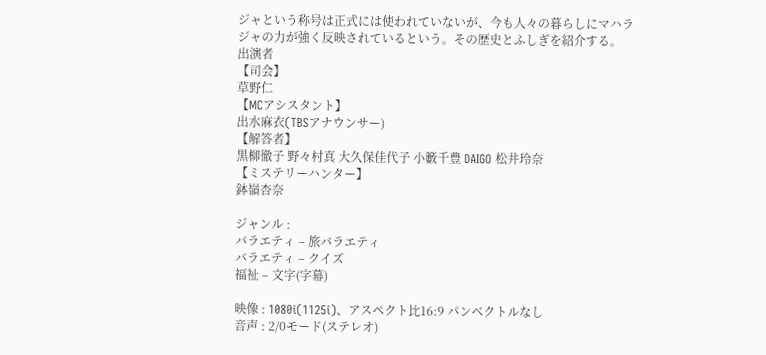ジャという称号は正式には使われていないが、今も人々の暮らしにマハラジャの力が強く反映されているという。その歴史とふしぎを紹介する。
出演者
【司会】
草野仁
【MCアシスタント】
出水麻衣(TBSアナウンサー)
【解答者】
黒柳徹子 野々村真 大久保佳代子 小籔千豊 DAIGO 松井玲奈
【ミステリーハンター】
鉢嶺杏奈

ジャンル :
バラエティ – 旅バラエティ
バラエティ – クイズ
福祉 – 文字(字幕)

映像 : 1080i(1125i)、アスペクト比16:9 パンベクトルなし
音声 : 2/0モード(ステレオ)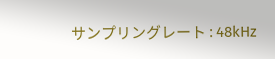サンプリングレート : 48kHz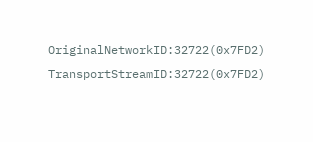OriginalNetworkID:32722(0x7FD2)
TransportStreamID:32722(0x7FD2)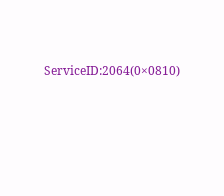ServiceID:2064(0×0810)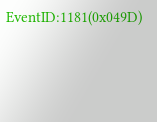EventID:1181(0x049D)